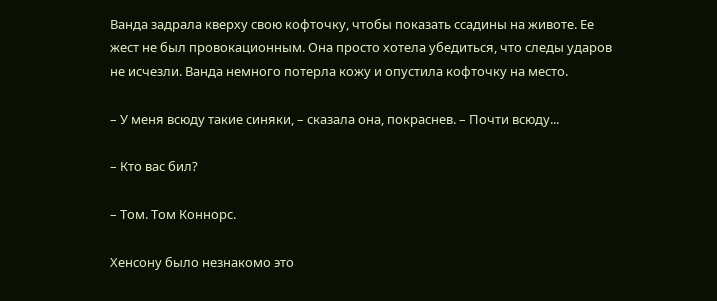Ванда задрала кверху свою кофточку, чтобы показать ссадины на животе. Ее жест не был провокационным. Она просто хотела убедиться, что следы ударов не исчезли. Ванда немного потерла кожу и опустила кофточку на место.

– У меня всюду такие синяки, – сказала она, покраснев. – Почти всюду...

– Кто вас бил?

– Том. Том Коннорс.

Хенсону было незнакомо это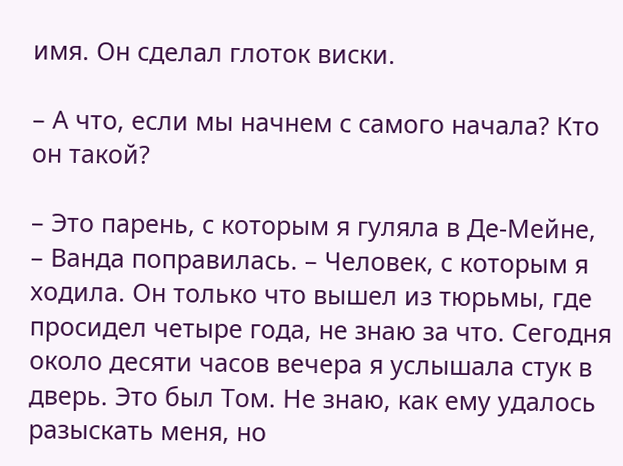имя. Он сделал глоток виски.

– А что, если мы начнем с самого начала? Кто он такой?

– Это парень, с которым я гуляла в Де-Мейне, – Ванда поправилась. – Человек, с которым я ходила. Он только что вышел из тюрьмы, где просидел четыре года, не знаю за что. Сегодня около десяти часов вечера я услышала стук в дверь. Это был Том. Не знаю, как ему удалось разыскать меня, но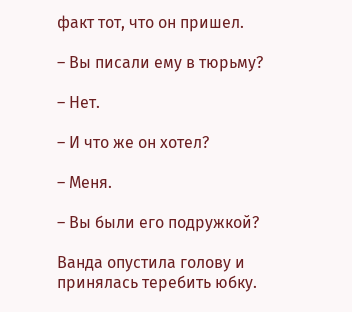факт тот, что он пришел.

– Вы писали ему в тюрьму?

– Нет.

– И что же он хотел?

– Меня.

– Вы были его подружкой?

Ванда опустила голову и принялась теребить юбку.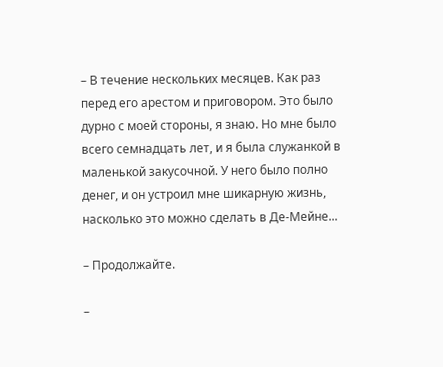– В течение нескольких месяцев. Как раз перед его арестом и приговором. Это было дурно с моей стороны, я знаю. Но мне было всего семнадцать лет, и я была служанкой в маленькой закусочной. У него было полно денег, и он устроил мне шикарную жизнь, насколько это можно сделать в Де-Мейне...

– Продолжайте.

–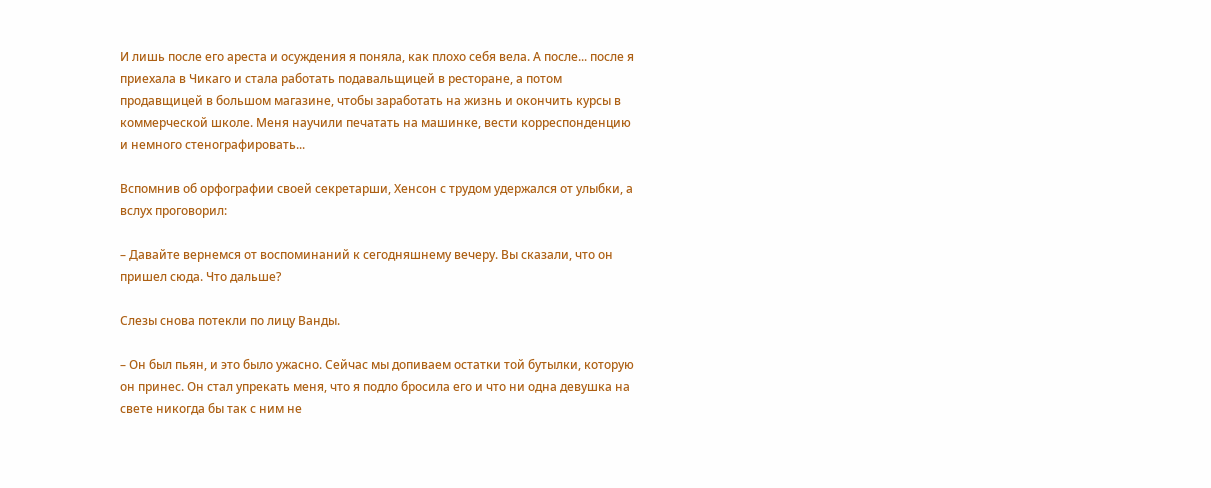И лишь после его ареста и осуждения я поняла, как плохо себя вела. А после... после я приехала в Чикаго и стала работать подавальщицей в ресторане, а потом продавщицей в большом магазине, чтобы заработать на жизнь и окончить курсы в коммерческой школе. Меня научили печатать на машинке, вести корреспонденцию и немного стенографировать...

Вспомнив об орфографии своей секретарши, Хенсон с трудом удержался от улыбки, а вслух проговорил:

– Давайте вернемся от воспоминаний к сегодняшнему вечеру. Вы сказали, что он пришел сюда. Что дальше?

Слезы снова потекли по лицу Ванды.

– Он был пьян, и это было ужасно. Сейчас мы допиваем остатки той бутылки, которую он принес. Он стал упрекать меня, что я подло бросила его и что ни одна девушка на свете никогда бы так с ним не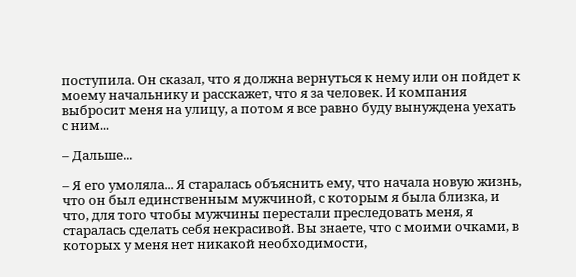поступила. Он сказал, что я должна вернуться к нему или он пойдет к моему начальнику и расскажет, что я за человек. И компания выбросит меня на улицу, а потом я все равно буду вынуждена уехать с ним...

– Дальше...

– Я его умоляла... Я старалась объяснить ему, что начала новую жизнь, что он был единственным мужчиной, с которым я была близка, и что, для того чтобы мужчины перестали преследовать меня, я старалась сделать себя некрасивой. Вы знаете, что с моими очками, в которых у меня нет никакой необходимости,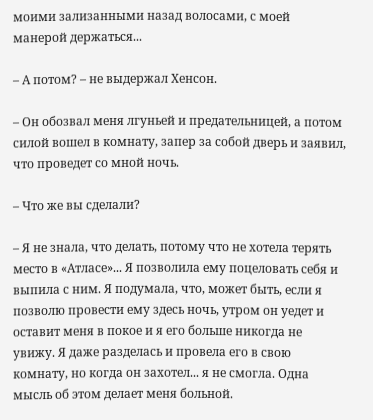моими зализанными назад волосами, с моей манерой держаться...

– А потом? – не выдержал Хенсон.

– Он обозвал меня лгуньей и предательницей, а потом силой вошел в комнату, запер за собой дверь и заявил, что проведет со мной ночь.

– Что же вы сделали?

– Я не знала, что делать, потому что не хотела терять место в «Атласе»... Я позволила ему поцеловать себя и выпила с ним. Я подумала, что, может быть, если я позволю провести ему здесь ночь, утром он уедет и оставит меня в покое и я его больше никогда не увижу. Я даже разделась и провела его в свою комнату, но когда он захотел... я не смогла. Одна мысль об этом делает меня больной.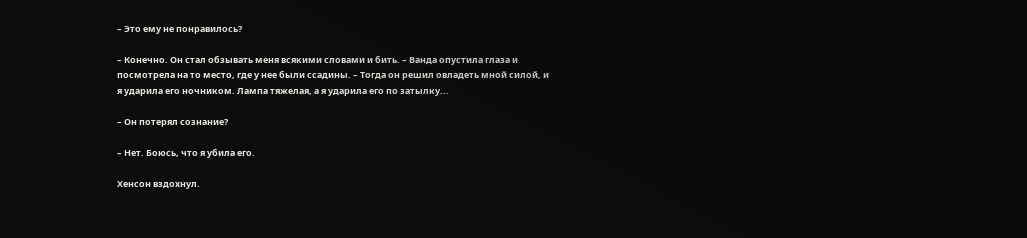– Это ему не понравилось?

– Конечно. Он стал обзывать меня всякими словами и бить. – Ванда опустила глаза и посмотрела на то место, где у нее были ссадины. – Тогда он решил овладеть мной силой, и я ударила его ночником. Лампа тяжелая, а я ударила его по затылку...

– Он потерял сознание?

– Нет. Боюсь, что я убила его.

Хенсон вздохнул.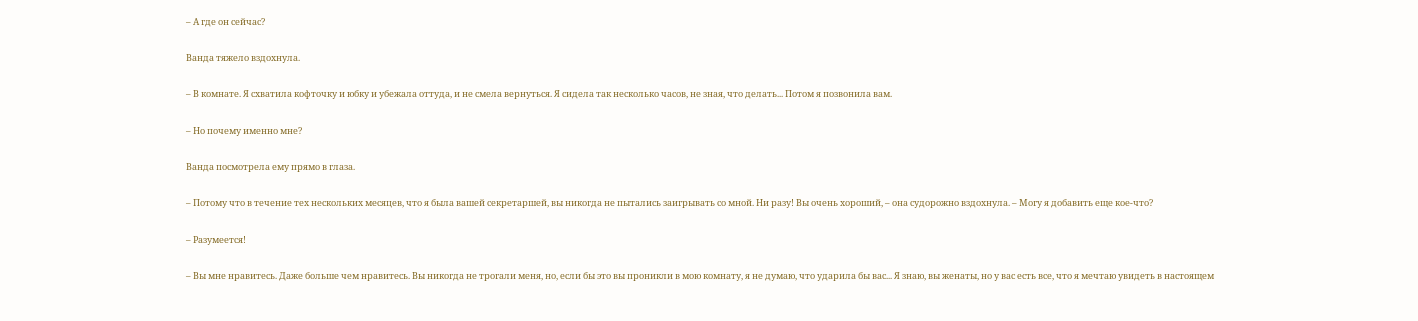– А где он сейчас?

Ванда тяжело вздохнула.

– В комнате. Я схватила кофточку и юбку и убежала оттуда, и не смела вернуться. Я сидела так несколько часов, не зная, что делать... Потом я позвонила вам.

– Но почему именно мне?

Ванда посмотрела ему прямо в глаза.

– Потому что в течение тех нескольких месяцев, что я была вашей секретаршей, вы никогда не пытались заигрывать со мной. Ни разу! Вы очень хороший, – она судорожно вздохнула. – Могу я добавить еще кое-что?

– Разумеется!

– Вы мне нравитесь. Даже больше чем нравитесь. Вы никогда не трогали меня, но, если бы это вы проникли в мою комнату, я не думаю, что ударила бы вас... Я знаю, вы женаты, но у вас есть все, что я мечтаю увидеть в настоящем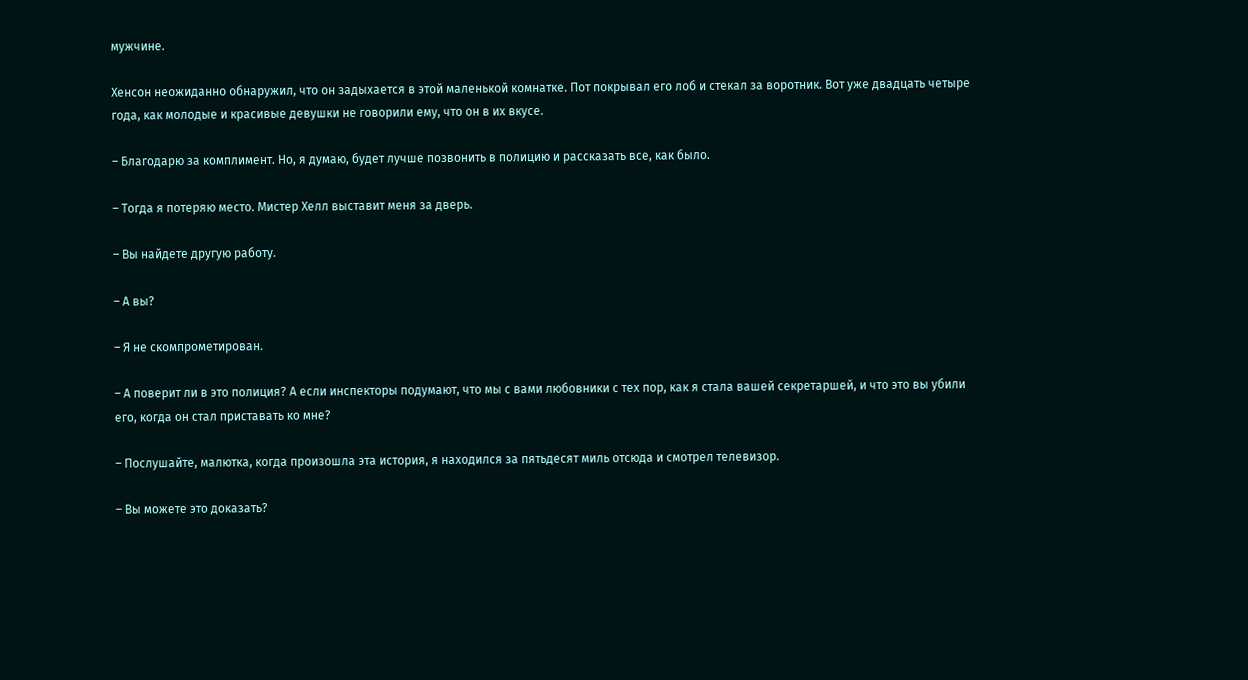мужчине.

Хенсон неожиданно обнаружил, что он задыхается в этой маленькой комнатке. Пот покрывал его лоб и стекал за воротник. Вот уже двадцать четыре года, как молодые и красивые девушки не говорили ему, что он в их вкусе.

– Благодарю за комплимент. Но, я думаю, будет лучше позвонить в полицию и рассказать все, как было.

– Тогда я потеряю место. Мистер Хелл выставит меня за дверь.

– Вы найдете другую работу.

– А вы?

– Я не скомпрометирован.

– А поверит ли в это полиция? А если инспекторы подумают, что мы с вами любовники с тех пор, как я стала вашей секретаршей, и что это вы убили его, когда он стал приставать ко мне?

– Послушайте, малютка, когда произошла эта история, я находился за пятьдесят миль отсюда и смотрел телевизор.

– Вы можете это доказать?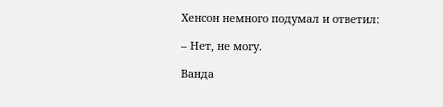Хенсон немного подумал и ответил:

– Нет, не могу.

Ванда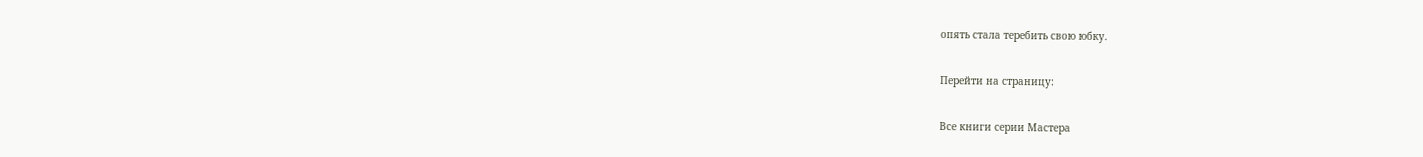опять стала теребить свою юбку.

Перейти на страницу:

Все книги серии Мастера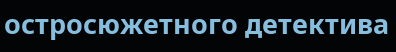остросюжетного детектива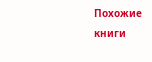Похожие книги